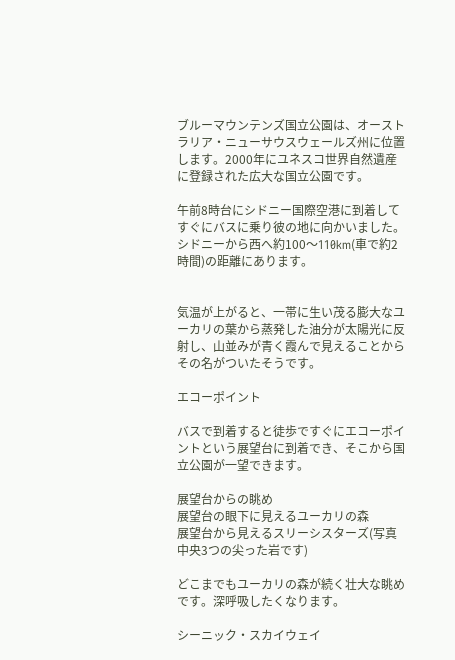ブルーマウンテンズ国立公園は、オーストラリア・ニューサウスウェールズ州に位置します。2000年にユネスコ世界自然遺産に登録された広大な国立公園です。

午前8時台にシドニー国際空港に到着してすぐにバスに乗り彼の地に向かいました。シドニーから西へ約100〜110km(車で約2時間)の距離にあります。


気温が上がると、一帯に生い茂る膨大なユーカリの葉から蒸発した油分が太陽光に反射し、山並みが青く霞んで見えることからその名がついたそうです。

エコーポイント

バスで到着すると徒歩ですぐにエコーポイントという展望台に到着でき、そこから国立公園が一望できます。

展望台からの眺め
展望台の眼下に見えるユーカリの森
展望台から見えるスリーシスターズ(写真中央3つの尖った岩です)

どこまでもユーカリの森が続く壮大な眺めです。深呼吸したくなります。

シーニック・スカイウェイ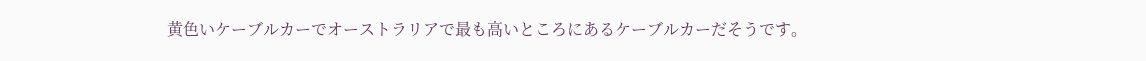黄色いケーブルカーでオーストラリアで最も高いところにあるケーブルカーだそうです。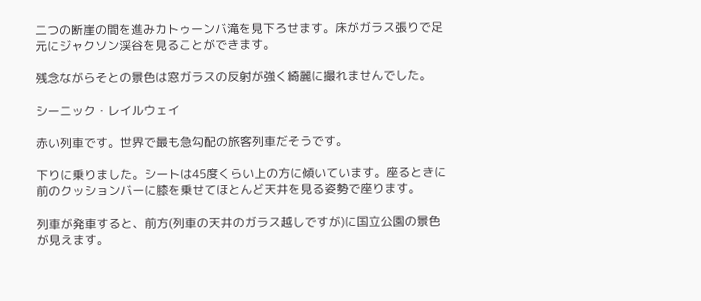二つの断崖の間を進みカトゥーンバ滝を見下ろせます。床がガラス張りで足元にジャクソン渓谷を見ることができます。

残念ながらそとの景色は窓ガラスの反射が強く綺麗に撮れませんでした。

シーニック・レイルウェイ

赤い列車です。世界で最も急勾配の旅客列車だそうです。

下りに乗りました。シートは45度くらい上の方に傾いています。座るときに前のクッションバーに膝を乗せてほとんど天井を見る姿勢で座ります。

列車が発車すると、前方(列車の天井のガラス越しですが)に国立公園の景色が見えます。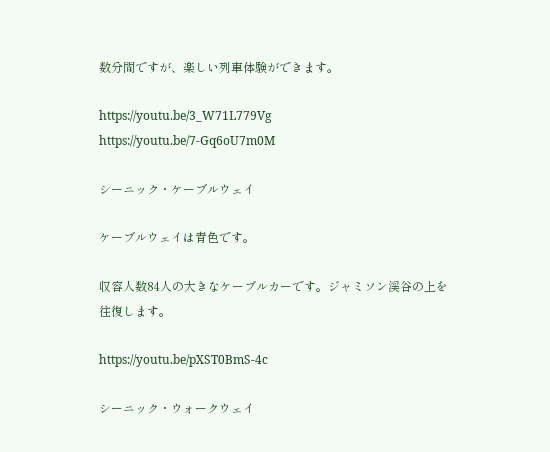数分間ですが、楽しい列車体験ができます。

https://youtu.be/3_W71L779Vg
https://youtu.be/7-Gq6oU7m0M

シーニック・ケーブルウェイ

ケーブルウェイは青色です。

収容人数84人の大きなケーブルカーです。ジャミソン渓谷の上を往復します。

https://youtu.be/pXST0BmS-4c

シーニック・ウォークウェイ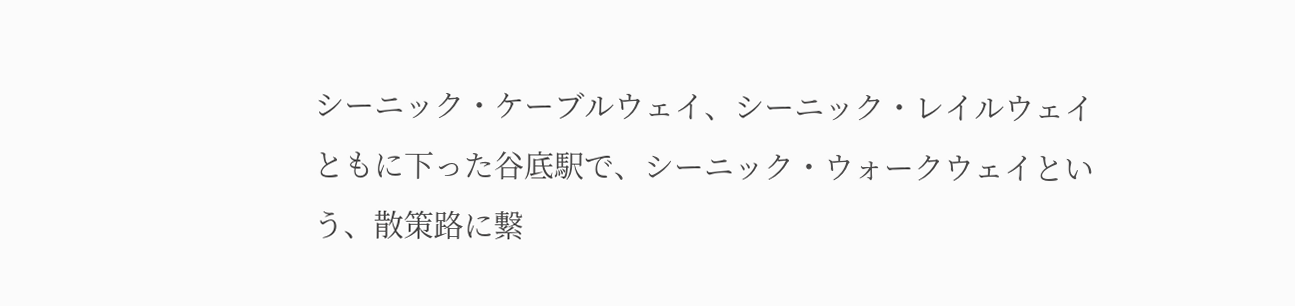シーニック・ケーブルウェイ、シーニック・レイルウェイともに下った谷底駅で、シーニック・ウォークウェイという、散策路に繋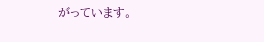がっています。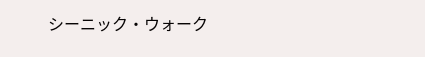シーニック・ウォーク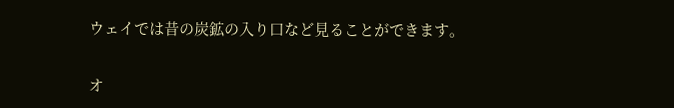ウェイでは昔の炭鉱の入り口など見ることができます。

オ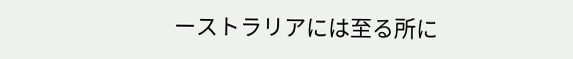ーストラリアには至る所に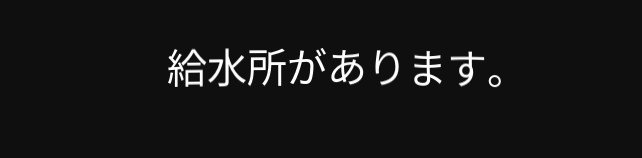給水所があります。